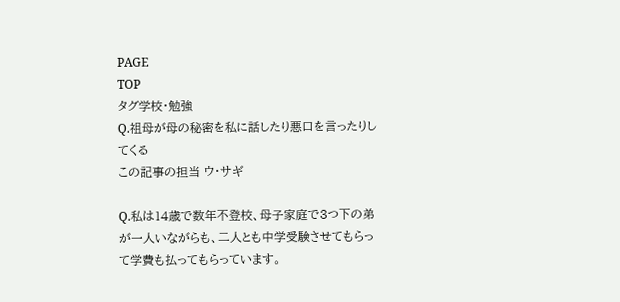PAGE
TOP
タグ学校・勉強
Q.祖母が母の秘密を私に話したり悪口を言ったりしてくる
この記事の担当 ウ・サギ

Q.私は14歳で数年不登校、母子家庭で3つ下の弟が一人いながらも、二人とも中学受験させてもらって学費も払ってもらっています。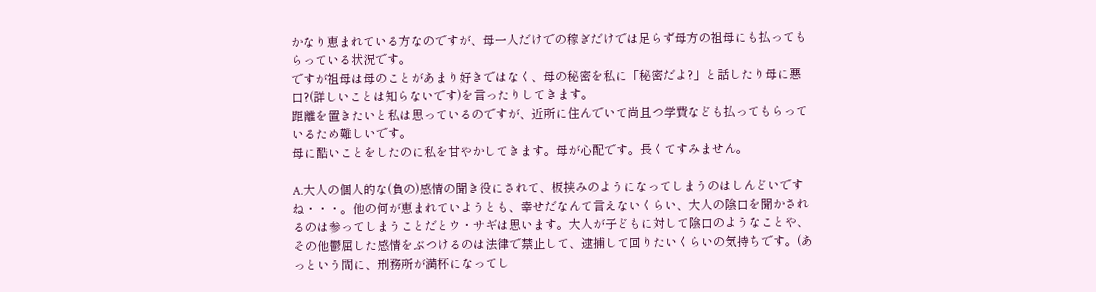かなり恵まれている方なのですが、母一人だけでの稼ぎだけでは足らず母方の祖母にも払ってもらっている状況です。
ですが祖母は母のことがあまり好きではなく、母の秘密を私に「秘密だよ?」と話したり母に悪口?(詳しいことは知らないです)を言ったりしてきます。
距離を置きたいと私は思っているのですが、近所に住んでいて尚且つ学費なども払ってもらっているため難しいです。
母に酷いことをしたのに私を甘やかしてきます。母が心配です。長くてすみません。

A.大人の個人的な(負の)感情の聞き役にされて、板挟みのようになってしまうのはしんどいですね・・・。他の何が恵まれていようとも、幸せだなんて言えないくらい、大人の陰口を聞かされるのは参ってしまうことだとウ・サギは思います。大人が子どもに対して陰口のようなことや、その他鬱屈した感情をぶつけるのは法律で禁止して、逮捕して回りたいくらいの気持ちです。(あっという間に、刑務所が満杯になってし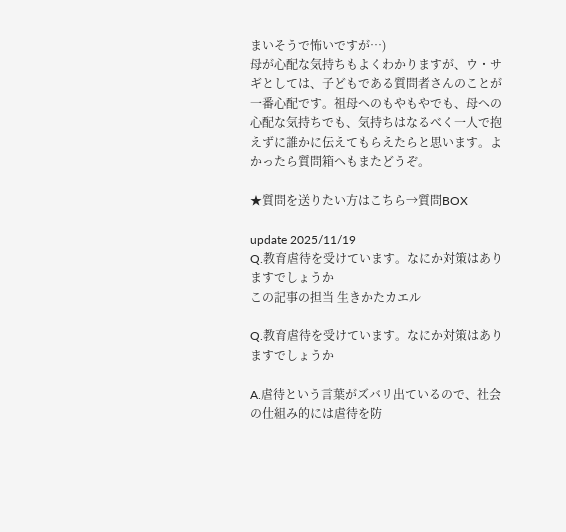まいそうで怖いですが…)
母が心配な気持ちもよくわかりますが、ウ・サギとしては、子どもである質問者さんのことが一番心配です。祖母へのもやもやでも、母への心配な気持ちでも、気持ちはなるべく一人で抱えずに誰かに伝えてもらえたらと思います。よかったら質問箱へもまたどうぞ。

★質問を送りたい方はこちら→質問BOX

update 2025/11/19
Q.教育虐待を受けています。なにか対策はありますでしょうか
この記事の担当 生きかたカエル

Q.教育虐待を受けています。なにか対策はありますでしょうか

A.虐待という言葉がズバリ出ているので、社会の仕組み的には虐待を防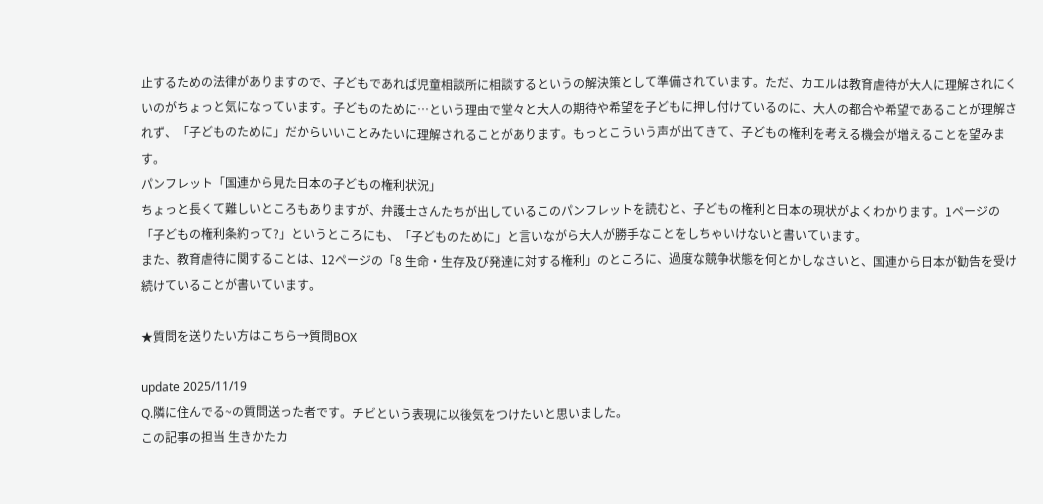止するための法律がありますので、子どもであれば児童相談所に相談するというの解決策として準備されています。ただ、カエルは教育虐待が大人に理解されにくいのがちょっと気になっています。子どものために…という理由で堂々と大人の期待や希望を子どもに押し付けているのに、大人の都合や希望であることが理解されず、「子どものために」だからいいことみたいに理解されることがあります。もっとこういう声が出てきて、子どもの権利を考える機会が増えることを望みます。
パンフレット「国連から見た日本の子どもの権利状況」
ちょっと長くて難しいところもありますが、弁護士さんたちが出しているこのパンフレットを読むと、子どもの権利と日本の現状がよくわかります。1ページの「子どもの権利条約って?」というところにも、「子どものために」と言いながら大人が勝手なことをしちゃいけないと書いています。
また、教育虐待に関することは、12ページの「8 生命・生存及び発達に対する権利」のところに、過度な競争状態を何とかしなさいと、国連から日本が勧告を受け続けていることが書いています。

★質問を送りたい方はこちら→質問BOX

update 2025/11/19
Q.隣に住んでる~の質問送った者です。チビという表現に以後気をつけたいと思いました。
この記事の担当 生きかたカ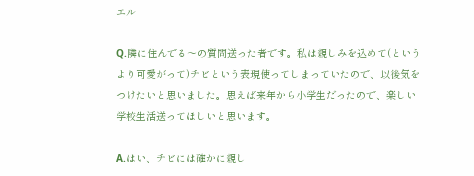エル

Q.隣に住んでる〜の質問送った者です。私は親しみを込めて(というより可愛がって)チビという表現使ってしまっていたので、以後気をつけたいと思いました。思えば来年から小学生だったので、楽しい学校生活送ってほしいと思います。

A.はい、チビには確かに親し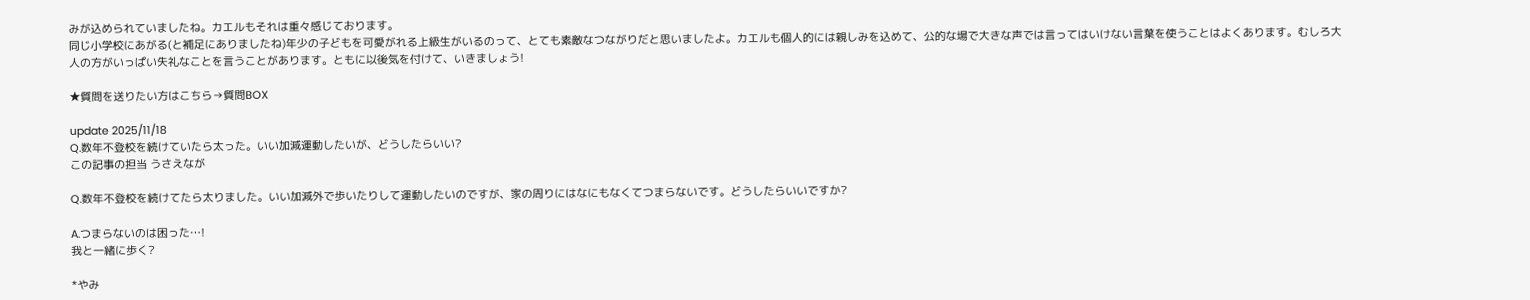みが込められていましたね。カエルもそれは重々感じております。
同じ小学校にあがる(と補足にありましたね)年少の子どもを可愛がれる上級生がいるのって、とても素敵なつながりだと思いましたよ。カエルも個人的には親しみを込めて、公的な場で大きな声では言ってはいけない言葉を使うことはよくあります。むしろ大人の方がいっぱい失礼なことを言うことがあります。ともに以後気を付けて、いきましょう!

★質問を送りたい方はこちら→質問BOX

update 2025/11/18
Q.数年不登校を続けていたら太った。いい加減運動したいが、どうしたらいい?
この記事の担当 うさえなが

Q.数年不登校を続けてたら太りました。いい加減外で歩いたりして運動したいのですが、家の周りにはなにもなくてつまらないです。どうしたらいいですか?

A.つまらないのは困った…!
我と一緒に歩く?

*やみ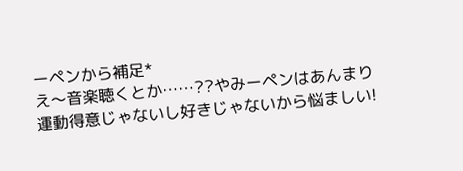ーペンから補足*
え〜音楽聴くとか……??やみーペンはあんまり運動得意じゃないし好きじゃないから悩ましい!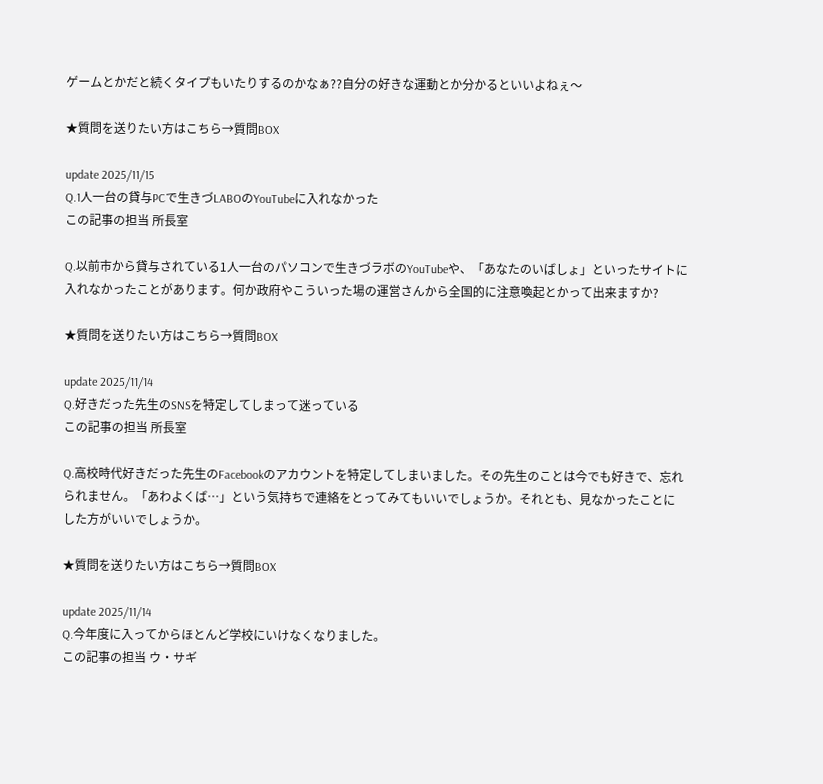ゲームとかだと続くタイプもいたりするのかなぁ??自分の好きな運動とか分かるといいよねぇ〜

★質問を送りたい方はこちら→質問BOX

update 2025/11/15
Q.1人一台の貸与PCで生きづLABOのYouTubeに入れなかった
この記事の担当 所長室

Q.以前市から貸与されている1人一台のパソコンで生きづラボのYouTubeや、「あなたのいばしょ」といったサイトに入れなかったことがあります。何か政府やこういった場の運営さんから全国的に注意喚起とかって出来ますか?

★質問を送りたい方はこちら→質問BOX

update 2025/11/14
Q.好きだった先生のSNSを特定してしまって迷っている
この記事の担当 所長室

Q.高校時代好きだった先生のFacebookのアカウントを特定してしまいました。その先生のことは今でも好きで、忘れられません。「あわよくば…」という気持ちで連絡をとってみてもいいでしょうか。それとも、見なかったことにした方がいいでしょうか。

★質問を送りたい方はこちら→質問BOX

update 2025/11/14
Q.今年度に入ってからほとんど学校にいけなくなりました。
この記事の担当 ウ・サギ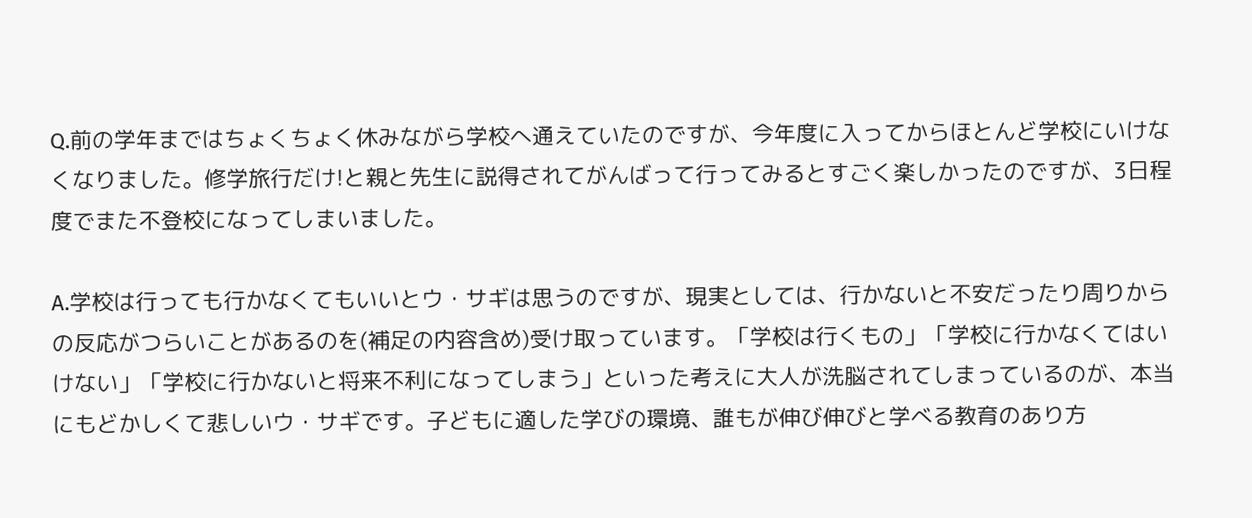Q.前の学年まではちょくちょく休みながら学校へ通えていたのですが、今年度に入ってからほとんど学校にいけなくなりました。修学旅行だけ!と親と先生に説得されてがんばって行ってみるとすごく楽しかったのですが、3日程度でまた不登校になってしまいました。

A.学校は行っても行かなくてもいいとウ・サギは思うのですが、現実としては、行かないと不安だったり周りからの反応がつらいことがあるのを(補足の内容含め)受け取っています。「学校は行くもの」「学校に行かなくてはいけない」「学校に行かないと将来不利になってしまう」といった考えに大人が洗脳されてしまっているのが、本当にもどかしくて悲しいウ・サギです。子どもに適した学びの環境、誰もが伸び伸びと学べる教育のあり方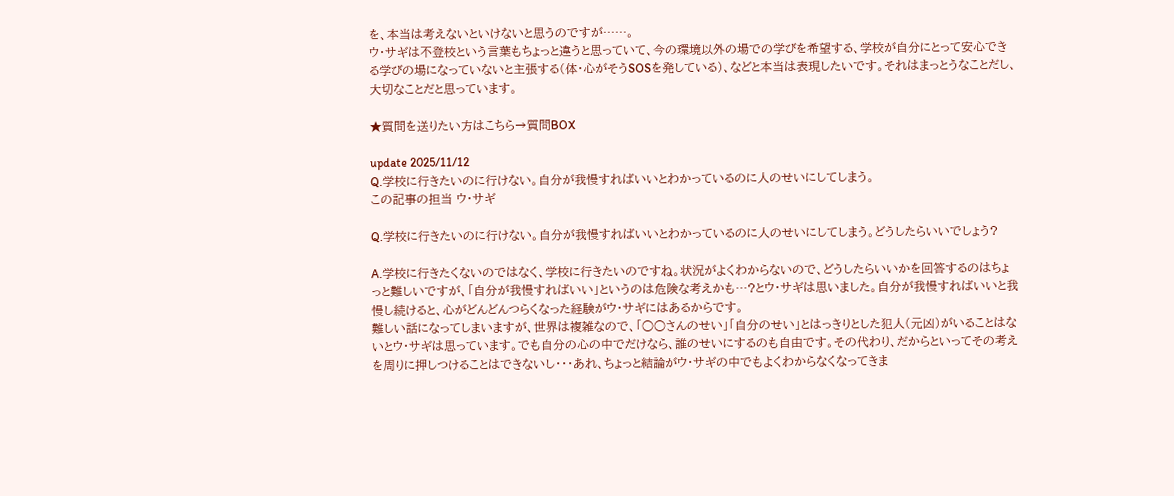を、本当は考えないといけないと思うのですが……。
ウ・サギは不登校という言葉もちょっと違うと思っていて、今の環境以外の場での学びを希望する、学校が自分にとって安心できる学びの場になっていないと主張する(体・心がそうSOSを発している)、などと本当は表現したいです。それはまっとうなことだし、大切なことだと思っています。

★質問を送りたい方はこちら→質問BOX

update 2025/11/12
Q.学校に行きたいのに行けない。自分が我慢すればいいとわかっているのに人のせいにしてしまう。
この記事の担当 ウ・サギ

Q.学校に行きたいのに行けない。自分が我慢すればいいとわかっているのに人のせいにしてしまう。どうしたらいいでしょう?

A.学校に行きたくないのではなく、学校に行きたいのですね。状況がよくわからないので、どうしたらいいかを回答するのはちょっと難しいですが、「自分が我慢すればいい」というのは危険な考えかも…?とウ・サギは思いました。自分が我慢すればいいと我慢し続けると、心がどんどんつらくなった経験がウ・サギにはあるからです。
難しい話になってしまいますが、世界は複雑なので、「○○さんのせい」「自分のせい」とはっきりとした犯人(元凶)がいることはないとウ・サギは思っています。でも自分の心の中でだけなら、誰のせいにするのも自由です。その代わり、だからといってその考えを周りに押しつけることはできないし・・・あれ、ちょっと結論がウ・サギの中でもよくわからなくなってきま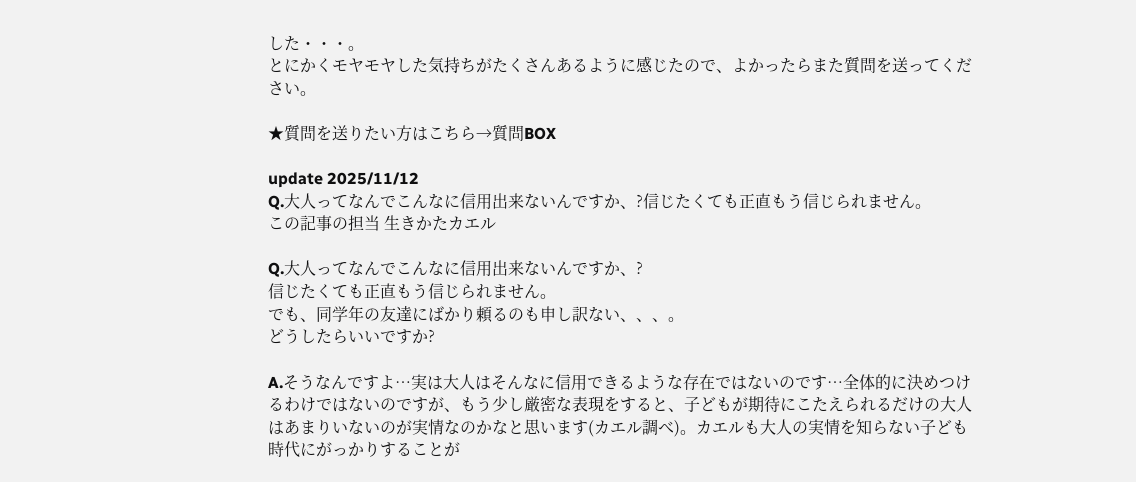した・・・。
とにかくモヤモヤした気持ちがたくさんあるように感じたので、よかったらまた質問を送ってください。

★質問を送りたい方はこちら→質問BOX

update 2025/11/12
Q.大人ってなんでこんなに信用出来ないんですか、?信じたくても正直もう信じられません。
この記事の担当 生きかたカエル

Q.大人ってなんでこんなに信用出来ないんですか、?
信じたくても正直もう信じられません。
でも、同学年の友達にばかり頼るのも申し訳ない、、、。
どうしたらいいですか?

A.そうなんですよ…実は大人はそんなに信用できるような存在ではないのです…全体的に決めつけるわけではないのですが、もう少し厳密な表現をすると、子どもが期待にこたえられるだけの大人はあまりいないのが実情なのかなと思います(カエル調べ)。カエルも大人の実情を知らない子ども時代にがっかりすることが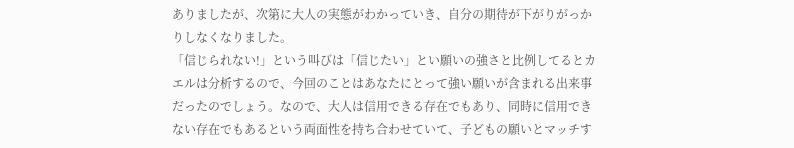ありましたが、次第に大人の実態がわかっていき、自分の期待が下がりがっかりしなくなりました。
「信じられない!」という叫びは「信じたい」とい願いの強さと比例してるとカエルは分析するので、今回のことはあなたにとって強い願いが含まれる出来事だったのでしょう。なので、大人は信用できる存在でもあり、同時に信用できない存在でもあるという両面性を持ち合わせていて、子どもの願いとマッチす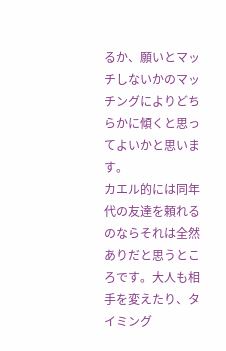るか、願いとマッチしないかのマッチングによりどちらかに傾くと思ってよいかと思います。
カエル的には同年代の友達を頼れるのならそれは全然ありだと思うところです。大人も相手を変えたり、タイミング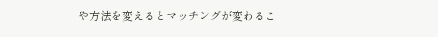や方法を変えるとマッチングが変わるこ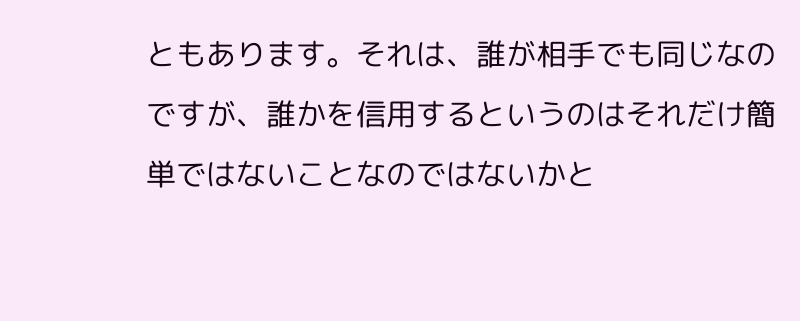ともあります。それは、誰が相手でも同じなのですが、誰かを信用するというのはそれだけ簡単ではないことなのではないかと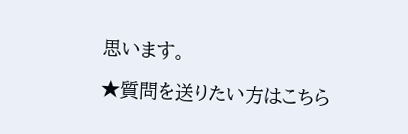思います。

★質問を送りたい方はこちら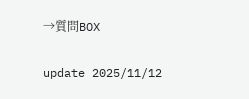→質問BOX

update 2025/11/12